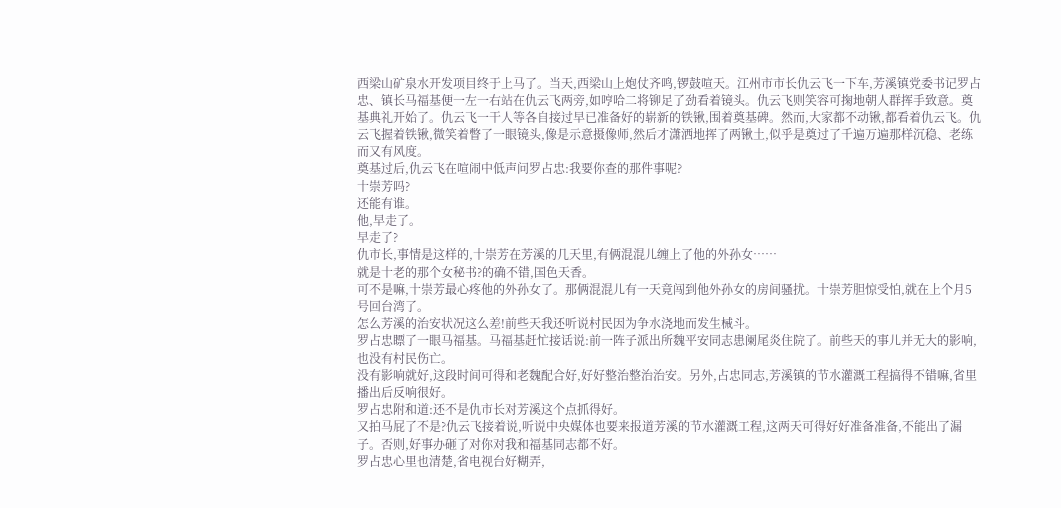西梁山矿泉水开发项目终于上马了。当天,西梁山上炮仗齐鸣,锣鼓喧天。江州市市长仇云飞一下车,芳溪镇党委书记罗占忠、镇长马福基便一左一右站在仇云飞两旁,如哼哈二将铆足了劲看着镜头。仇云飞则笑容可掬地朝人群挥手致意。奠基典礼开始了。仇云飞一干人等各自接过早已准备好的崭新的铁锹,围着奠基碑。然而,大家都不动锹,都看着仇云飞。仇云飞握着铁锹,微笑着瞥了一眼镜头,像是示意摄像师,然后才潇洒地挥了两锹土,似乎是奠过了千遍万遍那样沉稳、老练而又有风度。
奠基过后,仇云飞在喧闹中低声问罗占忠:我要你查的那件事呢?
十崇芳吗?
还能有谁。
他,早走了。
早走了?
仇市长,事情是这样的,十崇芳在芳溪的几天里,有俩混混儿缠上了他的外孙女……
就是十老的那个女秘书?的确不错,国色天香。
可不是嘛,十崇芳最心疼他的外孙女了。那俩混混儿有一天竟闯到他外孙女的房间骚扰。十崇芳胆惊受怕,就在上个月5号回台湾了。
怎么芳溪的治安状况这么差!前些天我还听说村民因为争水浇地而发生械斗。
罗占忠瞟了一眼马福基。马福基赶忙接话说:前一阵子派出所魏平安同志患阑尾炎住院了。前些天的事儿并无大的影响,也没有村民伤亡。
没有影响就好,这段时间可得和老魏配合好,好好整治整治治安。另外,占忠同志,芳溪镇的节水灌溉工程搞得不错嘛,省里播出后反响很好。
罗占忠附和道:还不是仇市长对芳溪这个点抓得好。
又拍马屁了不是?仇云飞接着说,听说中央媒体也要来报道芳溪的节水灌溉工程,这两天可得好好准备准备,不能出了漏子。否则,好事办砸了对你对我和福基同志都不好。
罗占忠心里也清楚,省电视台好糊弄,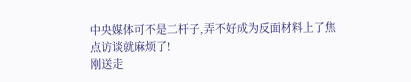中央媒体可不是二杆子,弄不好成为反面材料上了焦点访谈就麻烦了!
刚送走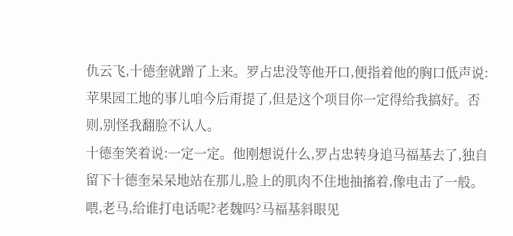仇云飞,十德奎就蹭了上来。罗占忠没等他开口,便指着他的胸口低声说:苹果园工地的事儿咱今后甭提了,但是这个项目你一定得给我搞好。否则,别怪我翻脸不认人。
十德奎笑着说:一定一定。他刚想说什么,罗占忠转身追马福基去了,独自留下十德奎呆呆地站在那儿,脸上的肌肉不住地抽搐着,像电击了一般。
喂,老马,给谁打电话呢?老魏吗?马福基斜眼见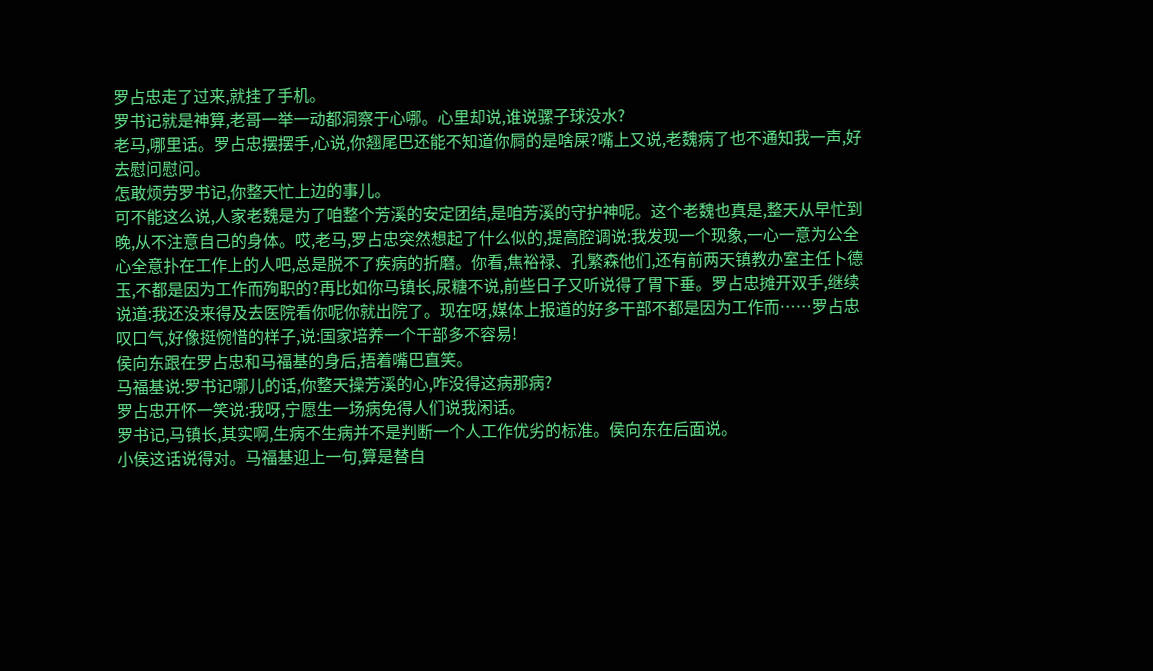罗占忠走了过来,就挂了手机。
罗书记就是神算,老哥一举一动都洞察于心哪。心里却说,谁说骡子球没水?
老马,哪里话。罗占忠摆摆手,心说,你翘尾巴还能不知道你屙的是啥屎?嘴上又说,老魏病了也不通知我一声,好去慰问慰问。
怎敢烦劳罗书记,你整天忙上边的事儿。
可不能这么说,人家老魏是为了咱整个芳溪的安定团结,是咱芳溪的守护神呢。这个老魏也真是,整天从早忙到晚,从不注意自己的身体。哎,老马,罗占忠突然想起了什么似的,提高腔调说:我发现一个现象,一心一意为公全心全意扑在工作上的人吧,总是脱不了疾病的折磨。你看,焦裕禄、孔繁森他们,还有前两天镇教办室主任卜德玉,不都是因为工作而殉职的?再比如你马镇长,尿糖不说,前些日子又听说得了胃下垂。罗占忠摊开双手,继续说道:我还没来得及去医院看你呢你就出院了。现在呀,媒体上报道的好多干部不都是因为工作而……罗占忠叹口气,好像挺惋惜的样子,说:国家培养一个干部多不容易!
侯向东跟在罗占忠和马福基的身后,捂着嘴巴直笑。
马福基说:罗书记哪儿的话,你整天操芳溪的心,咋没得这病那病?
罗占忠开怀一笑说:我呀,宁愿生一场病免得人们说我闲话。
罗书记,马镇长,其实啊,生病不生病并不是判断一个人工作优劣的标准。侯向东在后面说。
小侯这话说得对。马福基迎上一句,算是替自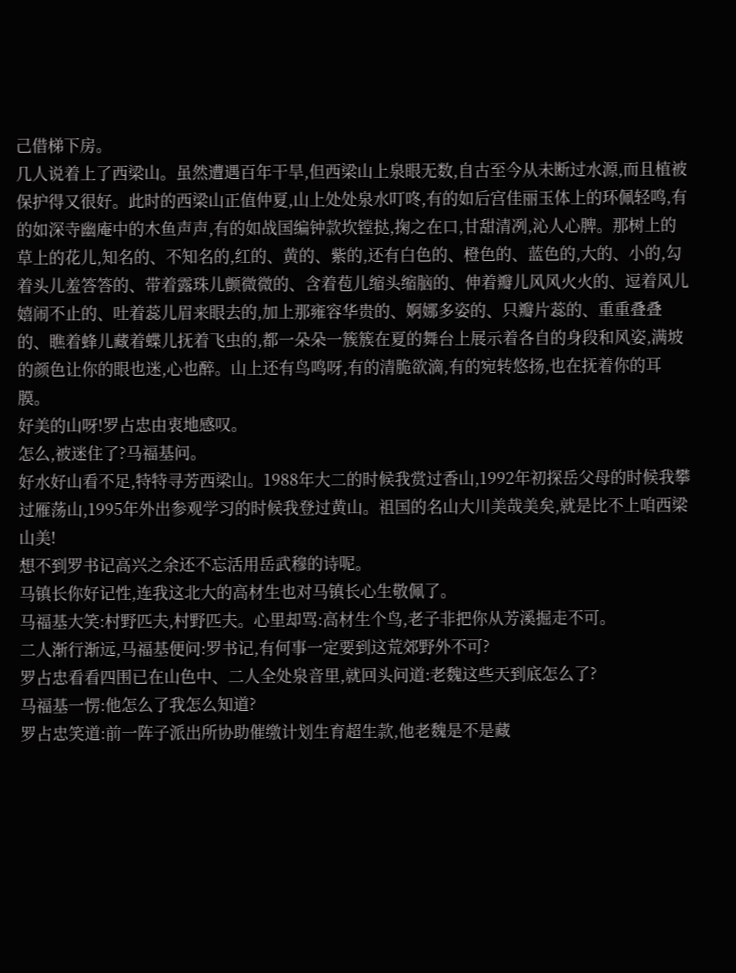己借梯下房。
几人说着上了西梁山。虽然遭遇百年干旱,但西梁山上泉眼无数,自古至今从未断过水源,而且植被保护得又很好。此时的西梁山正值仲夏,山上处处泉水叮咚,有的如后宫佳丽玉体上的环佩轻鸣,有的如深寺幽庵中的木鱼声声,有的如战国编钟款坎镗挞,掬之在口,甘甜清冽,沁人心脾。那树上的草上的花儿,知名的、不知名的,红的、黄的、紫的,还有白色的、橙色的、蓝色的,大的、小的,勾着头儿羞答答的、带着露珠儿颤微微的、含着苞儿缩头缩脑的、伸着瓣儿风风火火的、逗着风儿嬉闹不止的、吐着蕊儿眉来眼去的,加上那雍容华贵的、婀娜多姿的、只瓣片蕊的、重重叠叠的、瞧着蜂儿藏着蝶儿抚着飞虫的,都一朵朵一簇簇在夏的舞台上展示着各自的身段和风姿,满坡的颜色让你的眼也迷,心也醉。山上还有鸟鸣呀,有的清脆欲滴,有的宛转悠扬,也在抚着你的耳膜。
好美的山呀!罗占忠由衷地感叹。
怎么,被迷住了?马福基问。
好水好山看不足,特特寻芳西梁山。1988年大二的时候我赏过香山,1992年初探岳父母的时候我攀过雁荡山,1995年外出参观学习的时候我登过黄山。祖国的名山大川美哉美矣,就是比不上咱西梁山美!
想不到罗书记高兴之余还不忘活用岳武穆的诗呢。
马镇长你好记性,连我这北大的高材生也对马镇长心生敬佩了。
马福基大笑:村野匹夫,村野匹夫。心里却骂:高材生个鸟,老子非把你从芳溪掘走不可。
二人渐行渐远,马福基便问:罗书记,有何事一定要到这荒郊野外不可?
罗占忠看看四围已在山色中、二人全处泉音里,就回头问道:老魏这些天到底怎么了?
马福基一愣:他怎么了我怎么知道?
罗占忠笑道:前一阵子派出所协助催缴计划生育超生款,他老魏是不是藏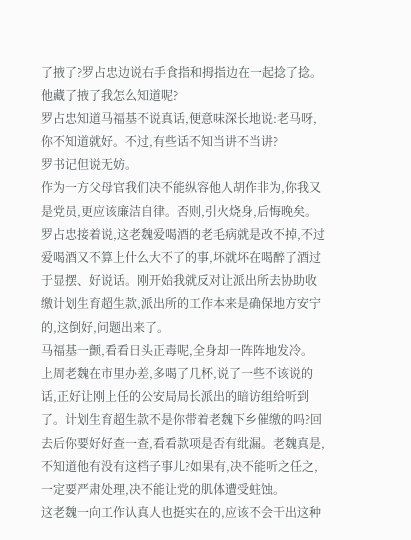了掖了?罗占忠边说右手食指和拇指边在一起捻了捻。
他藏了掖了我怎么知道呢?
罗占忠知道马福基不说真话,便意味深长地说:老马呀,你不知道就好。不过,有些话不知当讲不当讲?
罗书记但说无妨。
作为一方父母官我们决不能纵容他人胡作非为,你我又是党员,更应该廉洁自律。否则,引火烧身,后悔晚矣。罗占忠接着说,这老魏爱喝酒的老毛病就是改不掉,不过爱喝酒又不算上什么大不了的事,坏就坏在喝醉了酒过于显摆、好说话。刚开始我就反对让派出所去协助收缴计划生育超生款,派出所的工作本来是确保地方安宁的,这倒好,问题出来了。
马福基一颤,看看日头正毒呢,全身却一阵阵地发冷。
上周老魏在市里办差,多喝了几杯,说了一些不该说的话,正好让刚上任的公安局局长派出的暗访组给听到了。计划生育超生款不是你带着老魏下乡催缴的吗?回去后你要好好查一查,看看款项是否有纰漏。老魏真是,不知道他有没有这档子事儿?如果有,决不能听之任之,一定要严肃处理,决不能让党的肌体遭受蛀蚀。
这老魏一向工作认真人也挺实在的,应该不会干出这种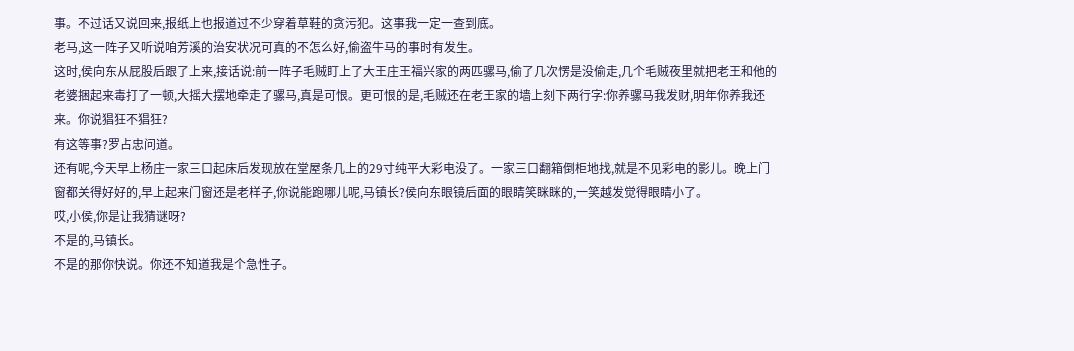事。不过话又说回来,报纸上也报道过不少穿着草鞋的贪污犯。这事我一定一查到底。
老马,这一阵子又听说咱芳溪的治安状况可真的不怎么好,偷盗牛马的事时有发生。
这时,侯向东从屁股后跟了上来,接话说:前一阵子毛贼盯上了大王庄王福兴家的两匹骡马,偷了几次愣是没偷走,几个毛贼夜里就把老王和他的老婆捆起来毒打了一顿,大摇大摆地牵走了骡马,真是可恨。更可恨的是,毛贼还在老王家的墙上刻下两行字:你养骡马我发财,明年你养我还来。你说猖狂不猖狂?
有这等事?罗占忠问道。
还有呢,今天早上杨庄一家三口起床后发现放在堂屋条几上的29寸纯平大彩电没了。一家三口翻箱倒柜地找,就是不见彩电的影儿。晚上门窗都关得好好的,早上起来门窗还是老样子,你说能跑哪儿呢,马镇长?侯向东眼镜后面的眼睛笑眯眯的,一笑越发觉得眼睛小了。
哎,小侯,你是让我猜谜呀?
不是的,马镇长。
不是的那你快说。你还不知道我是个急性子。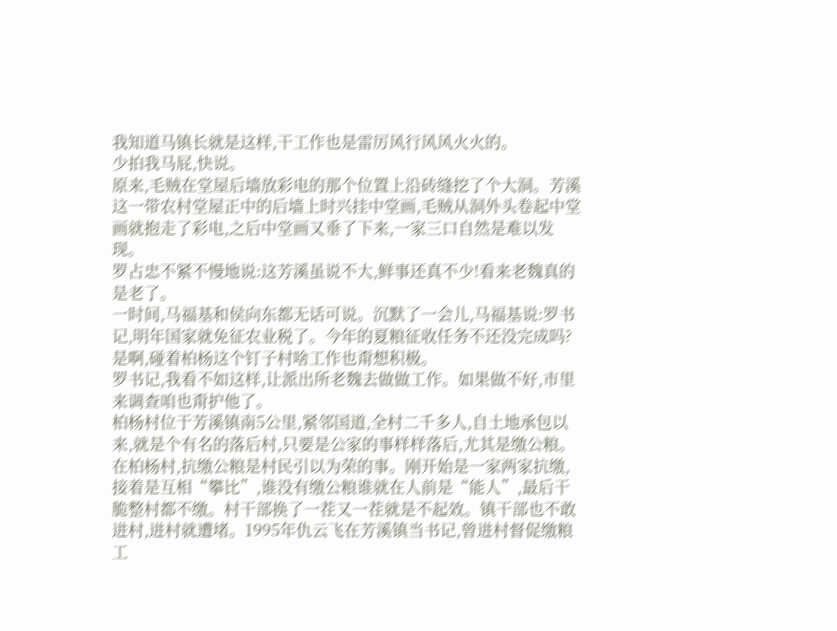我知道马镇长就是这样,干工作也是雷厉风行风风火火的。
少拍我马屁,快说。
原来,毛贼在堂屋后墙放彩电的那个位置上沿砖缝挖了个大洞。芳溪这一带农村堂屋正中的后墙上时兴挂中堂画,毛贼从洞外头卷起中堂画就抱走了彩电,之后中堂画又垂了下来,一家三口自然是难以发现。
罗占忠不紧不慢地说:这芳溪虽说不大,鲜事还真不少!看来老魏真的是老了。
一时间,马福基和侯向东都无话可说。沉默了一会儿,马福基说:罗书记,明年国家就免征农业税了。今年的夏粮征收任务不还没完成吗?
是啊,碰着柏杨这个钉子村啥工作也甭想积极。
罗书记,我看不如这样,让派出所老魏去做做工作。如果做不好,市里来调查咱也甭护他了。
柏杨村位于芳溪镇南5公里,紧邻国道,全村二千多人,自土地承包以来,就是个有名的落后村,只要是公家的事样样落后,尤其是缴公粮。在柏杨村,抗缴公粮是村民引以为荣的事。刚开始是一家两家抗缴,接着是互相“攀比”,谁没有缴公粮谁就在人前是“能人”,最后干脆整村都不缴。村干部换了一茬又一茬就是不起效。镇干部也不敢进村,进村就遭堵。1995年仇云飞在芳溪镇当书记,曾进村督促缴粮工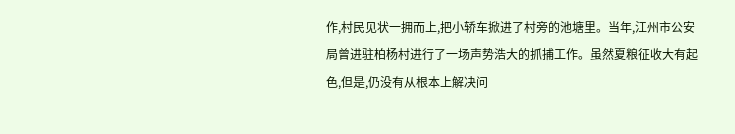作,村民见状一拥而上,把小轿车掀进了村旁的池塘里。当年,江州市公安局曾进驻柏杨村进行了一场声势浩大的抓捕工作。虽然夏粮征收大有起色,但是,仍没有从根本上解决问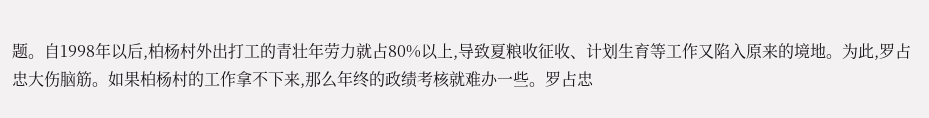题。自1998年以后,柏杨村外出打工的青壮年劳力就占80%以上,导致夏粮收征收、计划生育等工作又陷入原来的境地。为此,罗占忠大伤脑筋。如果柏杨村的工作拿不下来,那么年终的政绩考核就难办一些。罗占忠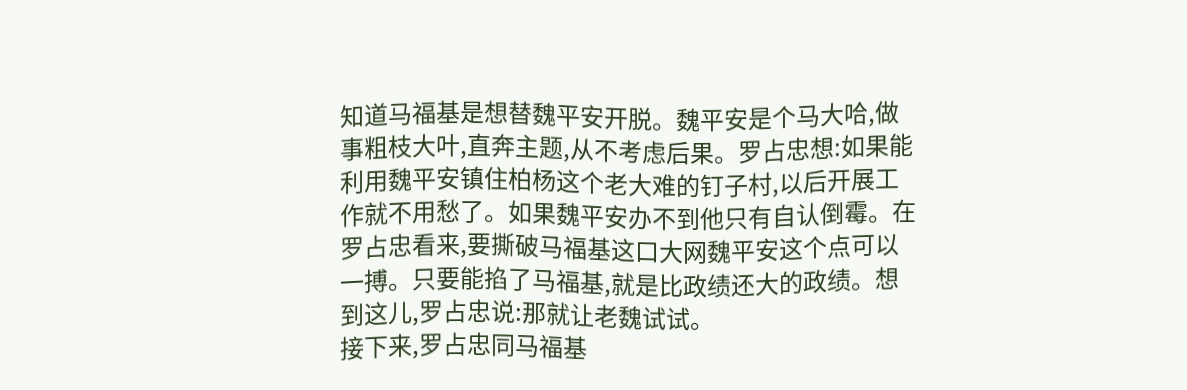知道马福基是想替魏平安开脱。魏平安是个马大哈,做事粗枝大叶,直奔主题,从不考虑后果。罗占忠想:如果能利用魏平安镇住柏杨这个老大难的钉子村,以后开展工作就不用愁了。如果魏平安办不到他只有自认倒霉。在罗占忠看来,要撕破马福基这口大网魏平安这个点可以一搏。只要能掐了马福基,就是比政绩还大的政绩。想到这儿,罗占忠说:那就让老魏试试。
接下来,罗占忠同马福基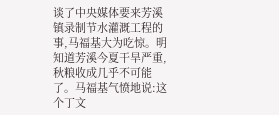谈了中央媒体要来芳溪镇录制节水灌溉工程的事,马福基大为吃惊。明知道芳溪今夏干旱严重,秋粮收成几乎不可能了。马福基气愤地说:这个丁文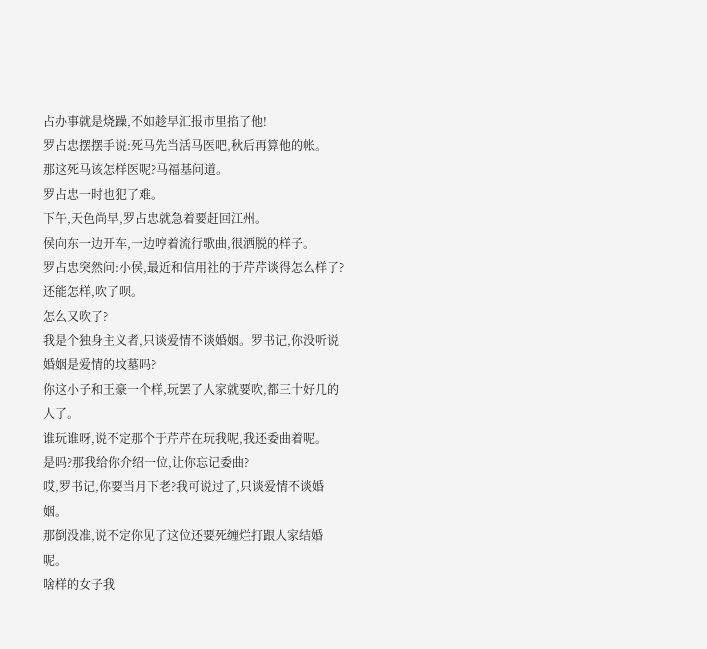占办事就是烧躁,不如趁早汇报市里掐了他!
罗占忠摆摆手说:死马先当活马医吧,秋后再算他的帐。
那这死马该怎样医呢?马福基问道。
罗占忠一时也犯了难。
下午,天色尚早,罗占忠就急着要赶回江州。
侯向东一边开车,一边哼着流行歌曲,很洒脱的样子。
罗占忠突然问:小侯,最近和信用社的于芹芹谈得怎么样了?
还能怎样,吹了呗。
怎么又吹了?
我是个独身主义者,只谈爱情不谈婚姻。罗书记,你没听说婚姻是爱情的坟墓吗?
你这小子和王豪一个样,玩罢了人家就要吹,都三十好几的人了。
谁玩谁呀,说不定那个于芹芹在玩我呢,我还委曲着呢。
是吗?那我给你介绍一位,让你忘记委曲?
哎,罗书记,你要当月下老?我可说过了,只谈爱情不谈婚姻。
那倒没准,说不定你见了这位还要死缠烂打跟人家结婚呢。
啥样的女子我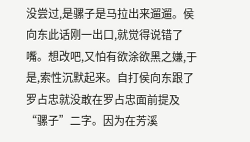没尝过,是骡子是马拉出来遛遛。侯向东此话刚一出口,就觉得说错了嘴。想改吧,又怕有欲涂欲黑之嫌,于是,索性沉默起来。自打侯向东跟了罗占忠就没敢在罗占忠面前提及“骡子”二字。因为在芳溪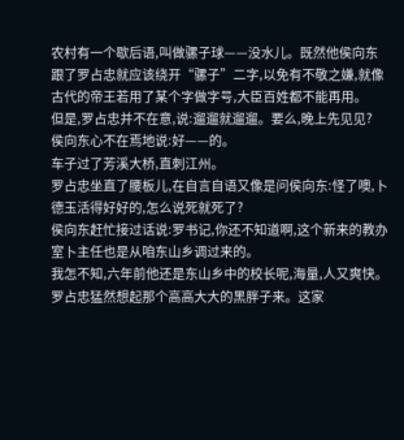农村有一个歇后语,叫做骡子球——没水儿。既然他侯向东跟了罗占忠就应该绕开“骡子”二字,以免有不敬之嫌,就像古代的帝王若用了某个字做字号,大臣百姓都不能再用。
但是,罗占忠并不在意,说:遛遛就遛遛。要么,晚上先见见?
侯向东心不在焉地说:好——的。
车子过了芳溪大桥,直刺江州。
罗占忠坐直了腰板儿,在自言自语又像是问侯向东:怪了噢,卜德玉活得好好的,怎么说死就死了?
侯向东赶忙接过话说:罗书记,你还不知道啊,这个新来的教办室卜主任也是从咱东山乡调过来的。
我怎不知,六年前他还是东山乡中的校长呢,海量,人又爽快。罗占忠猛然想起那个高高大大的黑胖子来。这家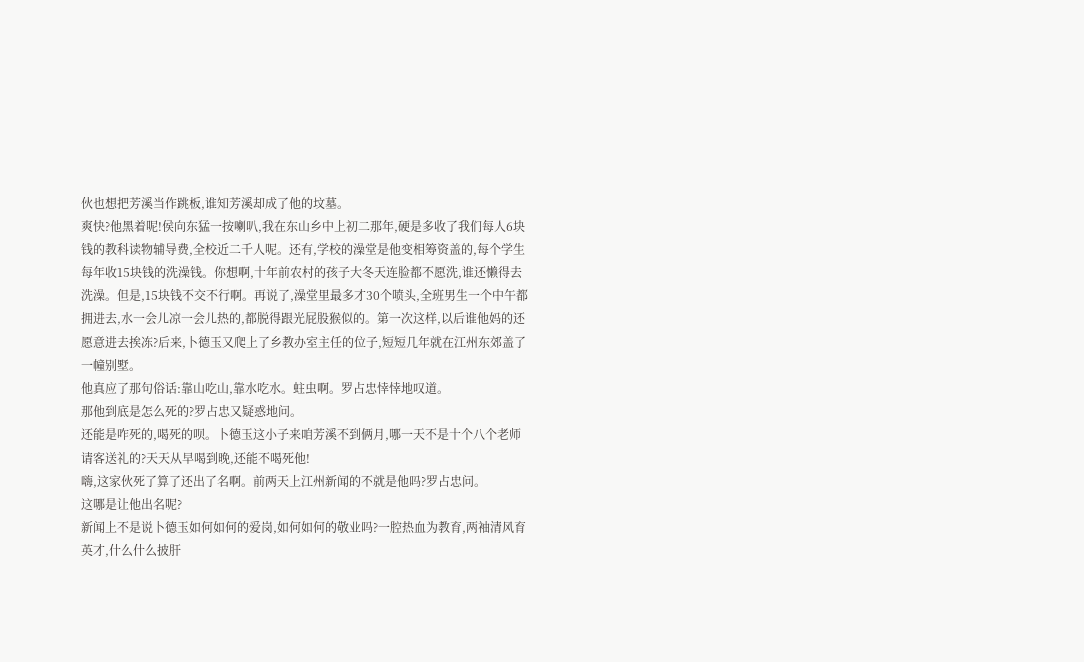伙也想把芳溪当作跳板,谁知芳溪却成了他的坟墓。
爽快?他黑着呢!侯向东猛一按喇叭,我在东山乡中上初二那年,硬是多收了我们每人6块钱的教科读物辅导费,全校近二千人呢。还有,学校的澡堂是他变相筹资盖的,每个学生每年收15块钱的洗澡钱。你想啊,十年前农村的孩子大冬天连脸都不愿洗,谁还懒得去洗澡。但是,15块钱不交不行啊。再说了,澡堂里最多才30个喷头,全班男生一个中午都拥进去,水一会儿凉一会儿热的,都脱得跟光屁股猴似的。第一次这样,以后谁他妈的还愿意进去挨冻?后来,卜德玉又爬上了乡教办室主任的位子,短短几年就在江州东郊盖了一幢别墅。
他真应了那句俗话:靠山吃山,靠水吃水。蛀虫啊。罗占忠悻悻地叹道。
那他到底是怎么死的?罗占忠又疑惑地问。
还能是咋死的,喝死的呗。卜德玉这小子来咱芳溪不到俩月,哪一天不是十个八个老师请客送礼的?天天从早喝到晚,还能不喝死他!
嗨,这家伙死了算了还出了名啊。前两天上江州新闻的不就是他吗?罗占忠问。
这哪是让他出名呢?
新闻上不是说卜德玉如何如何的爱岗,如何如何的敬业吗?一腔热血为教育,两袖清风育英才,什么什么披肝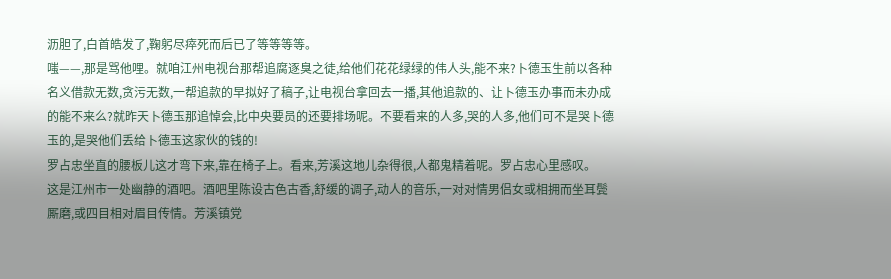沥胆了,白首皓发了,鞠躬尽瘁死而后已了等等等等。
嗤——,那是骂他哩。就咱江州电视台那帮追腐逐臭之徒,给他们花花绿绿的伟人头,能不来?卜德玉生前以各种名义借款无数,贪污无数,一帮追款的早拟好了稿子,让电视台拿回去一播,其他追款的、让卜德玉办事而未办成的能不来么?就昨天卜德玉那追悼会,比中央要员的还要排场呢。不要看来的人多,哭的人多,他们可不是哭卜德玉的,是哭他们丢给卜德玉这家伙的钱的!
罗占忠坐直的腰板儿这才弯下来,靠在椅子上。看来,芳溪这地儿杂得很,人都鬼精着呢。罗占忠心里感叹。
这是江州市一处幽静的酒吧。酒吧里陈设古色古香,舒缓的调子,动人的音乐,一对对情男侣女或相拥而坐耳鬓厮磨,或四目相对眉目传情。芳溪镇党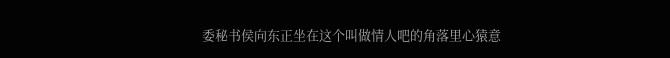委秘书侯向东正坐在这个叫做情人吧的角落里心猿意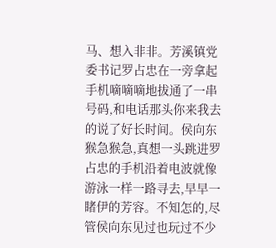马、想入非非。芳溪镇党委书记罗占忠在一旁拿起手机嘀嘀嘀地拔通了一串号码,和电话那头你来我去的说了好长时间。侯向东猴急猴急,真想一头跳进罗占忠的手机沿着电波就像游泳一样一路寻去,早早一睹伊的芳容。不知怎的,尽管侯向东见过也玩过不少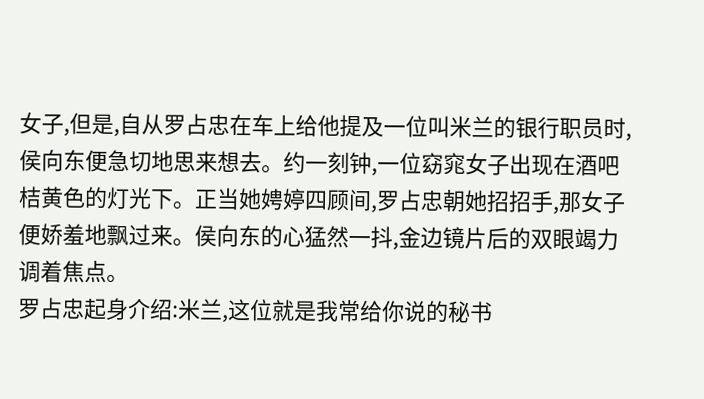女子,但是,自从罗占忠在车上给他提及一位叫米兰的银行职员时,侯向东便急切地思来想去。约一刻钟,一位窈窕女子出现在酒吧桔黄色的灯光下。正当她娉婷四顾间,罗占忠朝她招招手,那女子便娇羞地飘过来。侯向东的心猛然一抖,金边镜片后的双眼竭力调着焦点。
罗占忠起身介绍:米兰,这位就是我常给你说的秘书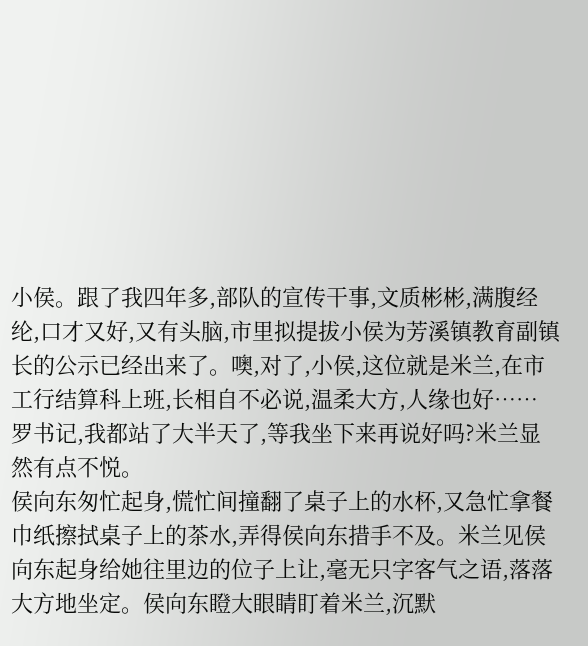小侯。跟了我四年多,部队的宣传干事,文质彬彬,满腹经纶,口才又好,又有头脑,市里拟提拔小侯为芳溪镇教育副镇长的公示已经出来了。噢,对了,小侯,这位就是米兰,在市工行结算科上班,长相自不必说,温柔大方,人缘也好……
罗书记,我都站了大半天了,等我坐下来再说好吗?米兰显然有点不悦。
侯向东匆忙起身,慌忙间撞翻了桌子上的水杯,又急忙拿餐巾纸擦拭桌子上的茶水,弄得侯向东措手不及。米兰见侯向东起身给她往里边的位子上让,毫无只字客气之语,落落大方地坐定。侯向东瞪大眼睛盯着米兰,沉默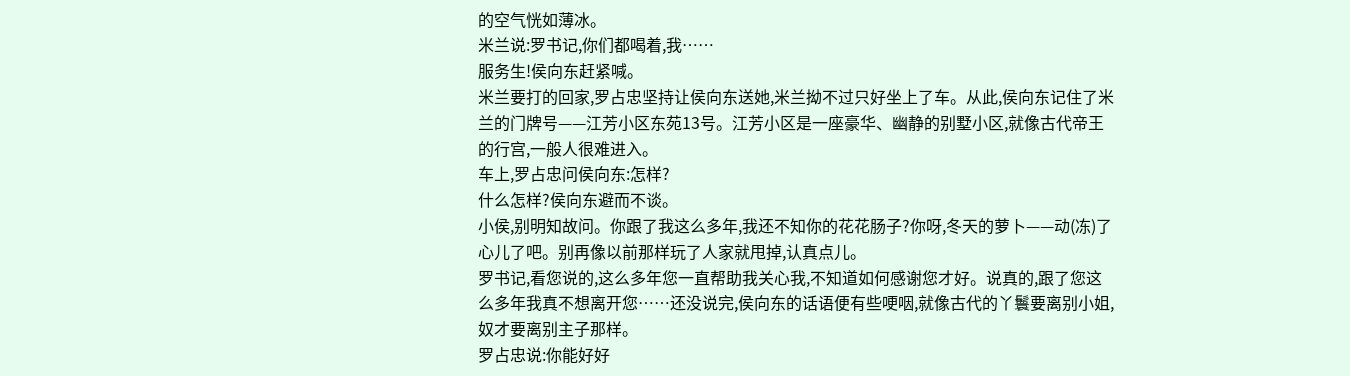的空气恍如薄冰。
米兰说:罗书记,你们都喝着,我……
服务生!侯向东赶紧喊。
米兰要打的回家,罗占忠坚持让侯向东送她,米兰拗不过只好坐上了车。从此,侯向东记住了米兰的门牌号——江芳小区东苑13号。江芳小区是一座豪华、幽静的别墅小区,就像古代帝王的行宫,一般人很难进入。
车上,罗占忠问侯向东:怎样?
什么怎样?侯向东避而不谈。
小侯,别明知故问。你跟了我这么多年,我还不知你的花花肠子?你呀,冬天的萝卜——动(冻)了心儿了吧。别再像以前那样玩了人家就甩掉,认真点儿。
罗书记,看您说的,这么多年您一直帮助我关心我,不知道如何感谢您才好。说真的,跟了您这么多年我真不想离开您……还没说完,侯向东的话语便有些哽咽,就像古代的丫鬟要离别小姐,奴才要离别主子那样。
罗占忠说:你能好好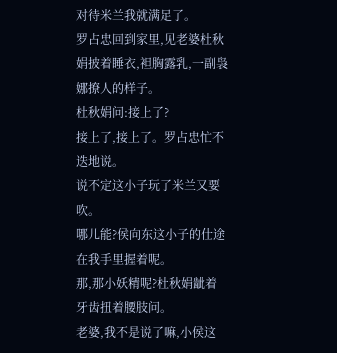对待米兰我就满足了。
罗占忠回到家里,见老婆杜秋娟披着睡衣,袒胸露乳,一副袅娜撩人的样子。
杜秋娟问:接上了?
接上了,接上了。罗占忠忙不迭地说。
说不定这小子玩了米兰又要吹。
哪儿能?侯向东这小子的仕途在我手里握着呢。
那,那小妖精呢?杜秋娟龇着牙齿扭着腰肢问。
老婆,我不是说了嘛,小侯这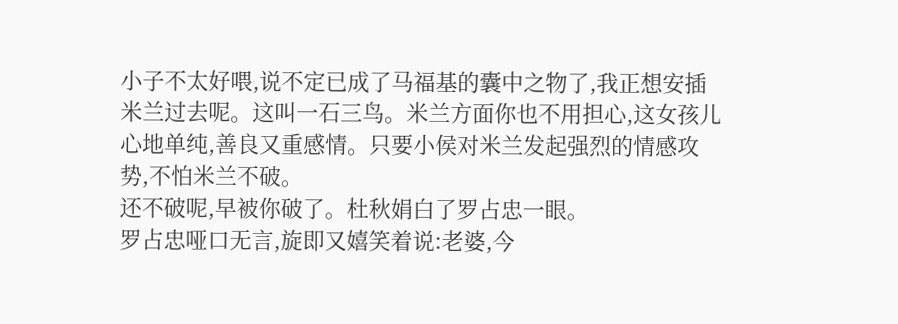小子不太好喂,说不定已成了马福基的囊中之物了,我正想安插米兰过去呢。这叫一石三鸟。米兰方面你也不用担心,这女孩儿心地单纯,善良又重感情。只要小侯对米兰发起强烈的情感攻势,不怕米兰不破。
还不破呢,早被你破了。杜秋娟白了罗占忠一眼。
罗占忠哑口无言,旋即又嬉笑着说:老婆,今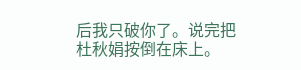后我只破你了。说完把杜秋娟按倒在床上。